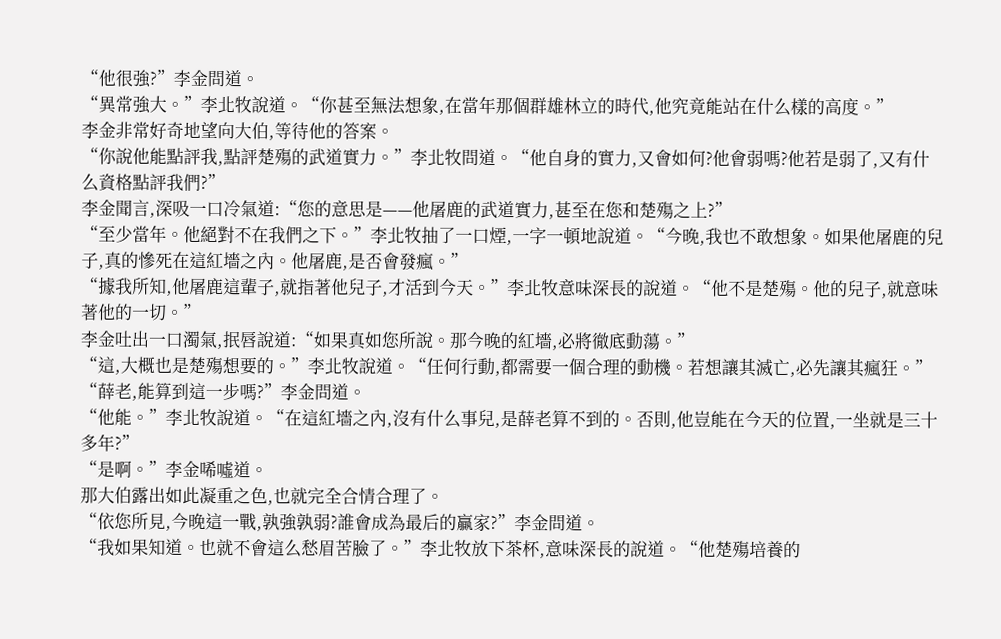“他很強?”李金問道。
“異常強大。”李北牧說道。“你甚至無法想象,在當年那個群雄林立的時代,他究竟能站在什么樣的高度。”
李金非常好奇地望向大伯,等待他的答案。
“你說他能點評我,點評楚殤的武道實力。”李北牧問道。“他自身的實力,又會如何?他會弱嗎?他若是弱了,又有什么資格點評我們?”
李金聞言,深吸一口冷氣道:“您的意思是——他屠鹿的武道實力,甚至在您和楚殤之上?”
“至少當年。他絕對不在我們之下。”李北牧抽了一口煙,一字一頓地說道。“今晚,我也不敢想象。如果他屠鹿的兒子,真的慘死在這紅墻之內。他屠鹿,是否會發瘋。”
“據我所知,他屠鹿這輩子,就指著他兒子,才活到今天。”李北牧意味深長的說道。“他不是楚殤。他的兒子,就意味著他的一切。”
李金吐出一口濁氣,抿唇說道:“如果真如您所說。那今晚的紅墻,必將徹底動蕩。”
“這,大概也是楚殤想要的。”李北牧說道。“任何行動,都需要一個合理的動機。若想讓其滅亡,必先讓其瘋狂。”
“薛老,能算到這一步嗎?”李金問道。
“他能。”李北牧說道。“在這紅墻之內,沒有什么事兒,是薛老算不到的。否則,他豈能在今天的位置,一坐就是三十多年?”
“是啊。”李金唏噓道。
那大伯露出如此凝重之色,也就完全合情合理了。
“依您所見,今晚這一戰,孰強孰弱?誰會成為最后的贏家?”李金問道。
“我如果知道。也就不會這么愁眉苦臉了。”李北牧放下茶杯,意味深長的說道。“他楚殤培養的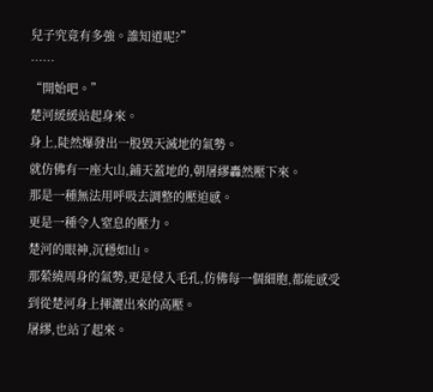兒子究竟有多強。誰知道呢?”
……
“開始吧。”
楚河緩緩站起身來。
身上,陡然爆發出一股毀天滅地的氣勢。
就仿佛有一座大山,鋪天蓋地的,朝屠繆轟然壓下來。
那是一種無法用呼吸去調整的壓迫感。
更是一種令人窒息的壓力。
楚河的眼神,沉穩如山。
那縈繞周身的氣勢,更是侵入毛孔,仿佛每一個細胞,都能感受到從楚河身上揮灑出來的高壓。
屠繆,也站了起來。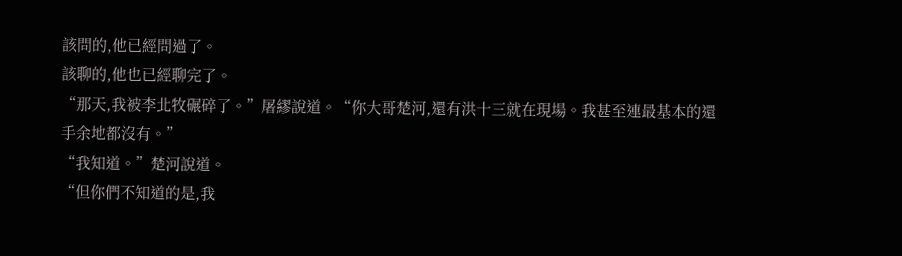該問的,他已經問過了。
該聊的,他也已經聊完了。
“那天,我被李北牧碾碎了。”屠繆說道。“你大哥楚河,還有洪十三就在現場。我甚至連最基本的還手余地都沒有。”
“我知道。”楚河說道。
“但你們不知道的是,我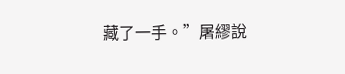藏了一手。”屠繆說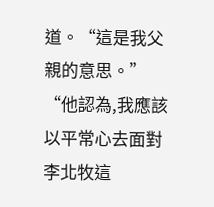道。“這是我父親的意思。”
“他認為,我應該以平常心去面對李北牧這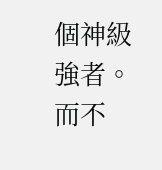個神級強者。而不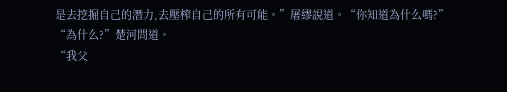是去挖掘自己的潛力,去壓榨自己的所有可能。”屠繆說道。“你知道為什么嗎?”
“為什么?”楚河問道。
“我父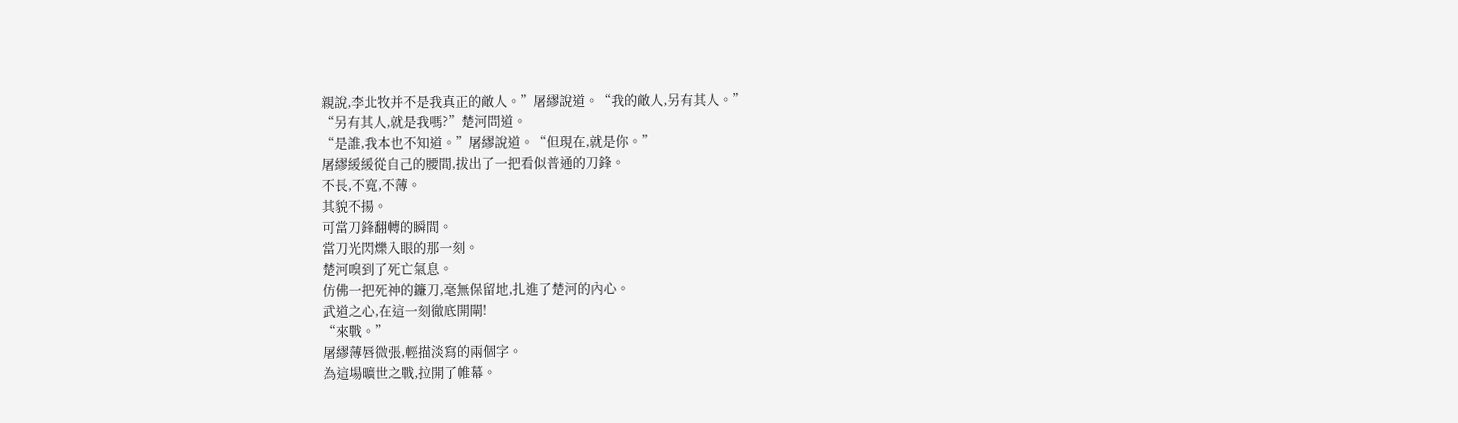親說,李北牧并不是我真正的敵人。”屠繆說道。“我的敵人,另有其人。”
“另有其人,就是我嗎?”楚河問道。
“是誰,我本也不知道。”屠繆說道。“但現在,就是你。”
屠繆緩緩從自己的腰間,拔出了一把看似普通的刀鋒。
不長,不寬,不薄。
其貌不揚。
可當刀鋒翻轉的瞬間。
當刀光閃爍入眼的那一刻。
楚河嗅到了死亡氣息。
仿佛一把死神的鐮刀,毫無保留地,扎進了楚河的內心。
武道之心,在這一刻徹底開閘!
“來戰。”
屠繆薄唇微張,輕描淡寫的兩個字。
為這場曠世之戰,拉開了帷幕。